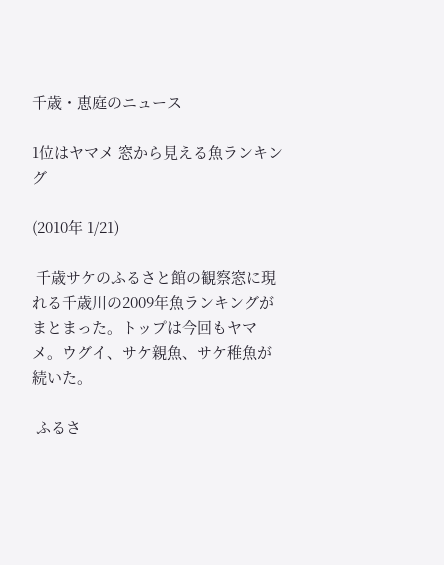千歳・恵庭のニュース

1位はヤマメ 窓から見える魚ランキング

(2010年 1/21)

 千歳サケのふるさと館の観察窓に現れる千歳川の2009年魚ランキングがまとまった。トップは今回もヤマメ。ウグイ、サケ親魚、サケ稚魚が続いた。

 ふるさ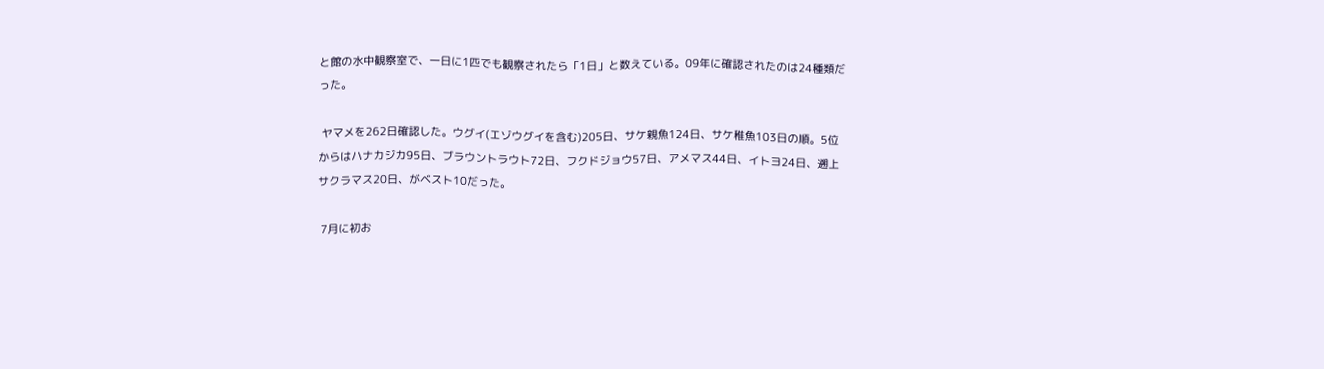と館の水中観察室で、一日に1匹でも観察されたら「1日」と数えている。09年に確認されたのは24種類だった。

 ヤマメを262日確認した。ウグイ(エゾウグイを含む)205日、サケ親魚124日、サケ稚魚103日の順。5位からはハナカジカ95日、ブラウントラウト72日、フクドジョウ57日、アメマス44日、イトヨ24日、遡上サクラマス20日、がベスト10だった。

 7月に初お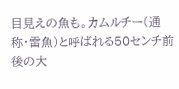目見えの魚も。カムルチー(通称・雷魚)と呼ばれる50センチ前後の大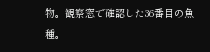物。観察窓で確認した36番目の魚種。